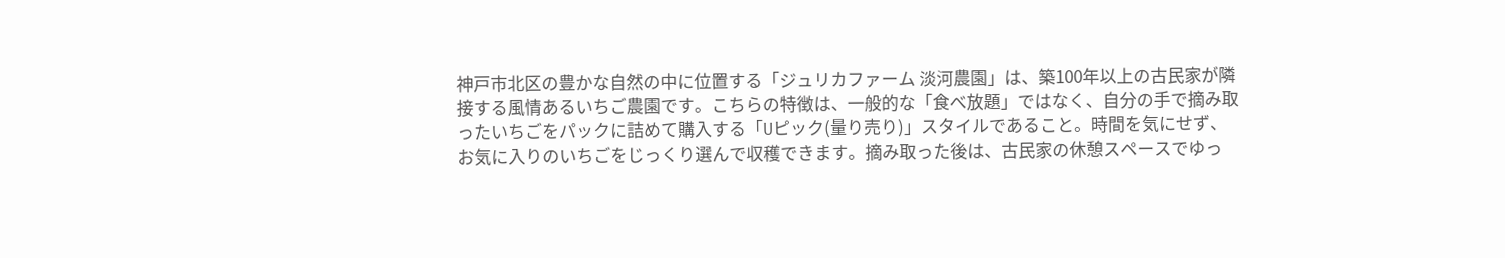神戸市北区の豊かな自然の中に位置する「ジュリカファーム 淡河農園」は、築100年以上の古民家が隣接する風情あるいちご農園です。こちらの特徴は、一般的な「食べ放題」ではなく、自分の手で摘み取ったいちごをパックに詰めて購入する「Uピック(量り売り)」スタイルであること。時間を気にせず、お気に入りのいちごをじっくり選んで収穫できます。摘み取った後は、古民家の休憩スペースでゆっ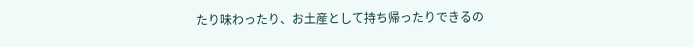たり味わったり、お土産として持ち帰ったりできるの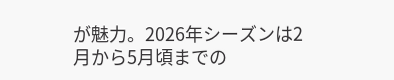が魅力。2026年シーズンは2月から5月頃までの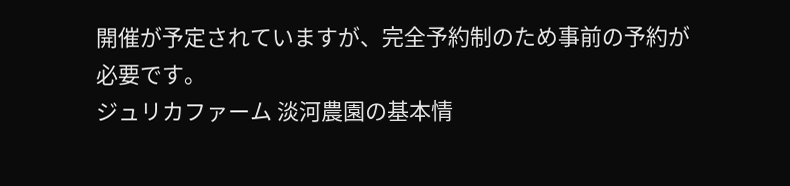開催が予定されていますが、完全予約制のため事前の予約が必要です。
ジュリカファーム 淡河農園の基本情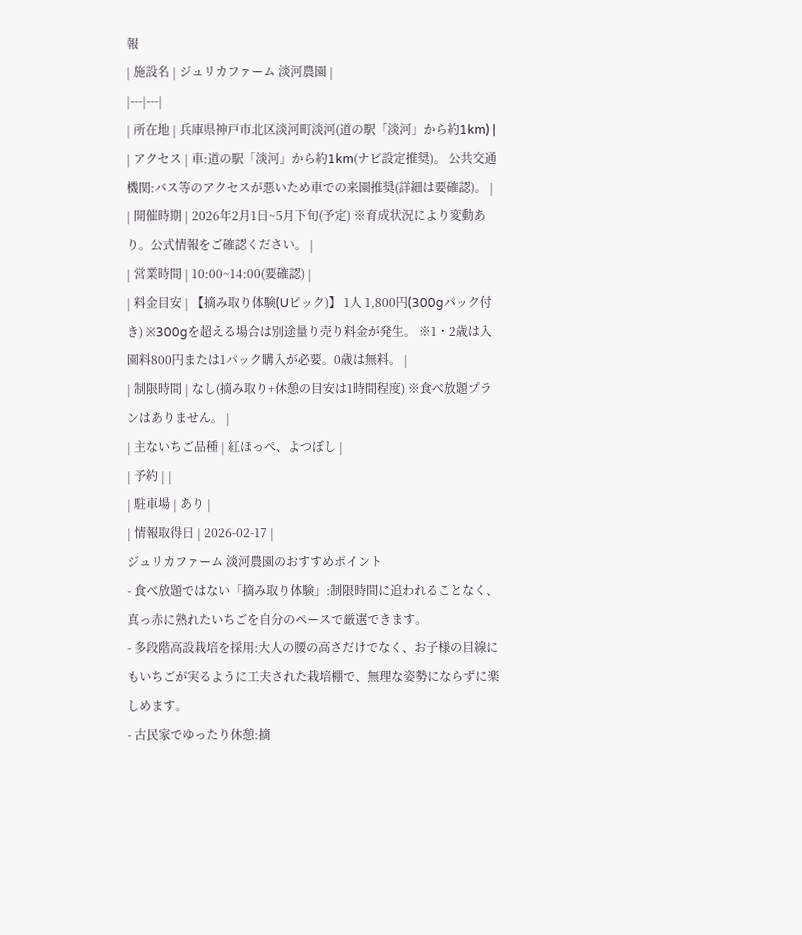報
| 施設名 | ジュリカファーム 淡河農園 |
|---|---|
| 所在地 | 兵庫県神戸市北区淡河町淡河(道の駅「淡河」から約1km) |
| アクセス | 車:道の駅「淡河」から約1km(ナビ設定推奨)。 公共交通機関:バス等のアクセスが悪いため車での来園推奨(詳細は要確認)。 |
| 開催時期 | 2026年2月1日~5月下旬(予定) ※育成状況により変動あり。公式情報をご確認ください。 |
| 営業時間 | 10:00~14:00(要確認) |
| 料金目安 | 【摘み取り体験(Uピック)】 1人 1,800円(300gパック付き) ※300gを超える場合は別途量り売り料金が発生。 ※1・2歳は入園料800円または1パック購入が必要。0歳は無料。 |
| 制限時間 | なし(摘み取り+休憩の目安は1時間程度) ※食べ放題プランはありません。 |
| 主ないちご品種 | 紅ほっぺ、よつぼし |
| 予約 | |
| 駐車場 | あり |
| 情報取得日 | 2026-02-17 |
ジュリカファーム 淡河農園のおすすめポイント
- 食べ放題ではない「摘み取り体験」:制限時間に追われることなく、真っ赤に熟れたいちごを自分のペースで厳選できます。
- 多段階高設栽培を採用:大人の腰の高さだけでなく、お子様の目線にもいちごが実るように工夫された栽培棚で、無理な姿勢にならずに楽しめます。
- 古民家でゆったり休憩:摘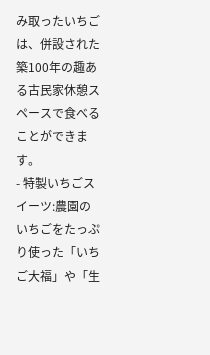み取ったいちごは、併設された築100年の趣ある古民家休憩スペースで食べることができます。
- 特製いちごスイーツ:農園のいちごをたっぷり使った「いちご大福」や「生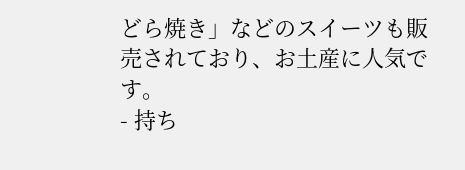どら焼き」などのスイーツも販売されており、お土産に人気です。
- 持ち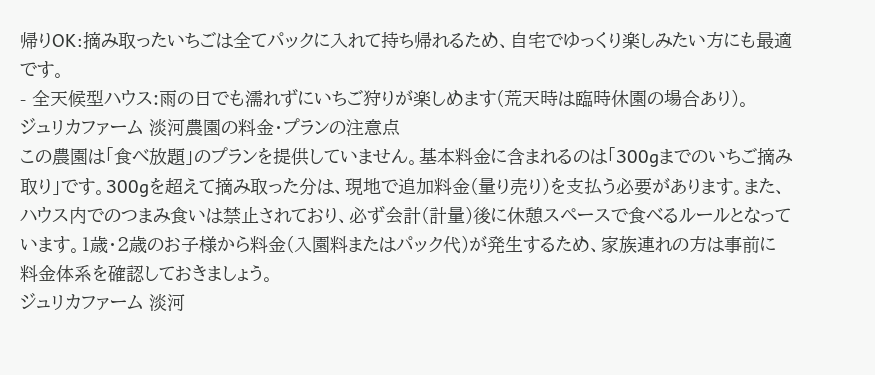帰りOK:摘み取ったいちごは全てパックに入れて持ち帰れるため、自宅でゆっくり楽しみたい方にも最適です。
- 全天候型ハウス:雨の日でも濡れずにいちご狩りが楽しめます(荒天時は臨時休園の場合あり)。
ジュリカファーム 淡河農園の料金・プランの注意点
この農園は「食べ放題」のプランを提供していません。基本料金に含まれるのは「300gまでのいちご摘み取り」です。300gを超えて摘み取った分は、現地で追加料金(量り売り)を支払う必要があります。また、ハウス内でのつまみ食いは禁止されており、必ず会計(計量)後に休憩スペースで食べるルールとなっています。1歳・2歳のお子様から料金(入園料またはパック代)が発生するため、家族連れの方は事前に料金体系を確認しておきましょう。
ジュリカファーム 淡河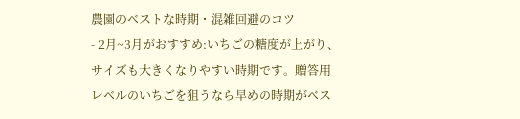農園のベストな時期・混雑回避のコツ
- 2月~3月がおすすめ:いちごの糖度が上がり、サイズも大きくなりやすい時期です。贈答用レベルのいちごを狙うなら早めの時期がベス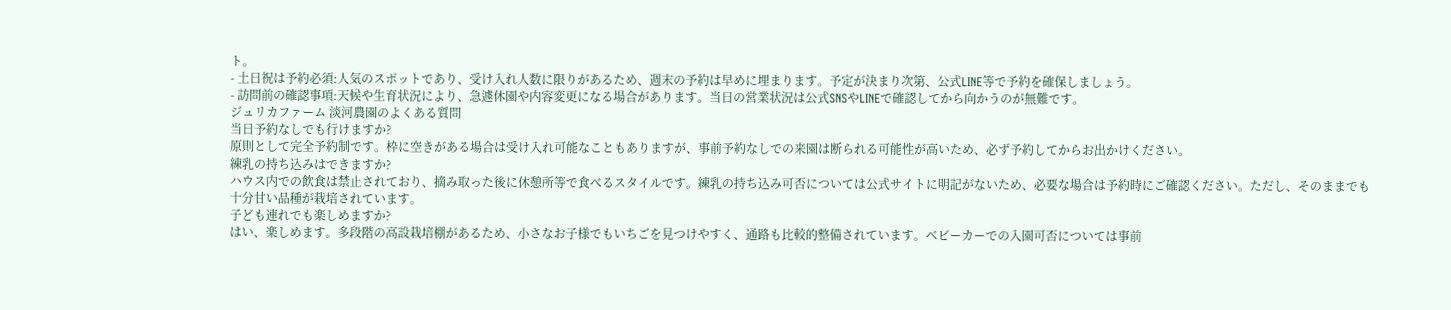ト。
- 土日祝は予約必須:人気のスポットであり、受け入れ人数に限りがあるため、週末の予約は早めに埋まります。予定が決まり次第、公式LINE等で予約を確保しましょう。
- 訪問前の確認事項:天候や生育状況により、急遽休園や内容変更になる場合があります。当日の営業状況は公式SNSやLINEで確認してから向かうのが無難です。
ジュリカファーム 淡河農園のよくある質問
当日予約なしでも行けますか?
原則として完全予約制です。枠に空きがある場合は受け入れ可能なこともありますが、事前予約なしでの来園は断られる可能性が高いため、必ず予約してからお出かけください。
練乳の持ち込みはできますか?
ハウス内での飲食は禁止されており、摘み取った後に休憩所等で食べるスタイルです。練乳の持ち込み可否については公式サイトに明記がないため、必要な場合は予約時にご確認ください。ただし、そのままでも十分甘い品種が栽培されています。
子ども連れでも楽しめますか?
はい、楽しめます。多段階の高設栽培棚があるため、小さなお子様でもいちごを見つけやすく、通路も比較的整備されています。ベビーカーでの入園可否については事前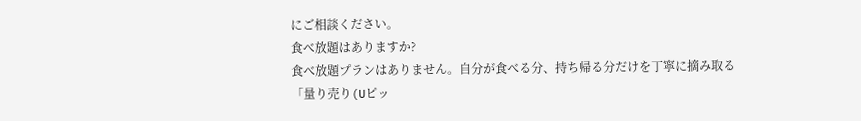にご相談ください。
食べ放題はありますか?
食べ放題プランはありません。自分が食べる分、持ち帰る分だけを丁寧に摘み取る「量り売り(Uピッ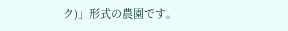ク)」形式の農園です。